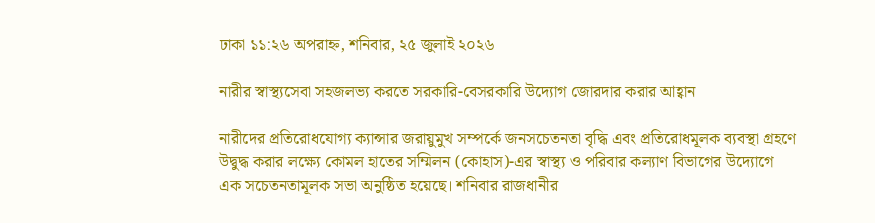ঢাকা ১১:২৬ অপরাহ্ন, শনিবার, ২৫ জুলাই ২০২৬

নারীর স্বাস্থ্যসেবা সহজলভ্য করতে সরকারি-বেসরকারি উদ্যোগ জোরদার করার আহ্বান

নারীদের প্রতিরোধযোগ্য ক্যান্সার জরায়ুমুখ সম্পর্কে জনসচেতনতা বৃদ্ধি এবং প্রতিরোধমূলক ব্যবস্থা গ্রহণে উদ্বুদ্ধ করার লক্ষ্যে কোমল হাতের সম্মিলন (কোহাস)-এর স্বাস্থ্য ও পরিবার কল্যাণ বিভাগের উদ্যোগে এক সচেতনতামূলক সভা অনুষ্ঠিত হয়েছে। শনিবার রাজধানীর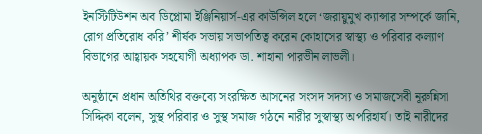ইনস্টিটিউশন অব ডিপ্লোমা ইঞ্জিনিয়ার্স-এর কাউন্সিল হলে ‘জরায়ুমুখ ক্যান্সার সম্পর্কে জানি, রোগ প্রতিরোধ করি’ শীর্ষক সভায় সভাপতিত্ব করেন কোহাসের স্বাস্থ্য ও পরিবার কল্যাণ বিভাগের আহ্বায়ক সহযোগী অধ্যাপক ডা. শাহানা পারভীন লাভলী।

অনুষ্ঠানে প্রধান অতিথির বক্তব্যে সংরক্ষিত আসনের সংসদ সদস্য ও সমাজসেবী নূরুন্নিসা সিদ্দিকা বলেন, সুস্থ পরিবার ও সুস্থ সমাজ গঠনে নারীর সুস্বাস্থ্য অপরিহার্য। তাই নারীদের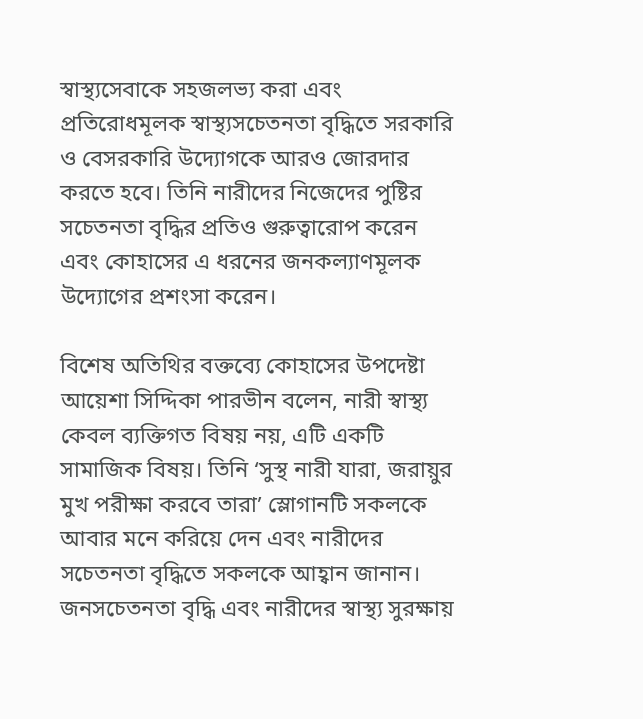স্বাস্থ্যসেবাকে সহজলভ্য করা এবং প্রতিরোধমূলক স্বাস্থ্যসচেতনতা বৃদ্ধিতে সরকারি ও বেসরকারি উদ্যোগকে আরও জোরদার করতে হবে। তিনি নারীদের নিজেদের পুষ্টির সচেতনতা বৃদ্ধির প্রতিও গুরুত্বারোপ করেন এবং কোহাসের এ ধরনের জনকল্যাণমূলক উদ্যোগের প্রশংসা করেন।

বিশেষ অতিথির বক্তব্যে কোহাসের উপদেষ্টা আয়েশা সিদ্দিকা পারভীন বলেন, নারী স্বাস্থ্য কেবল ব্যক্তিগত বিষয় নয়, এটি একটি সামাজিক বিষয়। তিনি ‘সুস্থ নারী যারা, জরায়ুর মুখ পরীক্ষা করবে তারা’ স্লোগানটি সকলকে আবার মনে করিয়ে দেন এবং নারীদের সচেতনতা বৃদ্ধিতে সকলকে আহ্বান জানান। জনসচেতনতা বৃদ্ধি এবং নারীদের স্বাস্থ্য সুরক্ষায়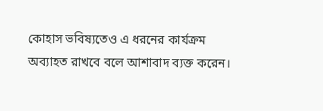কোহাস ভবিষ্যতেও এ ধরনের কার্যক্রম অব্যাহত রাখবে বলে আশাবাদ ব্যক্ত করেন।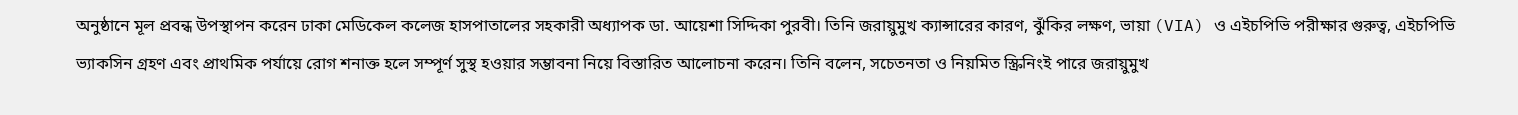অনুষ্ঠানে মূল প্রবন্ধ উপস্থাপন করেন ঢাকা মেডিকেল কলেজ হাসপাতালের সহকারী অধ্যাপক ডা. আয়েশা সিদ্দিকা পুরবী। তিনি জরায়ুমুখ ক্যান্সারের কারণ, ঝুঁকির লক্ষণ, ভায়া (VIA) ও এইচপিভি পরীক্ষার গুরুত্ব, এইচপিভি ভ্যাকসিন গ্রহণ এবং প্রাথমিক পর্যায়ে রোগ শনাক্ত হলে সম্পূর্ণ সুস্থ হওয়ার সম্ভাবনা নিয়ে বিস্তারিত আলোচনা করেন। তিনি বলেন, সচেতনতা ও নিয়মিত স্ক্রিনিংই পারে জরায়ুমুখ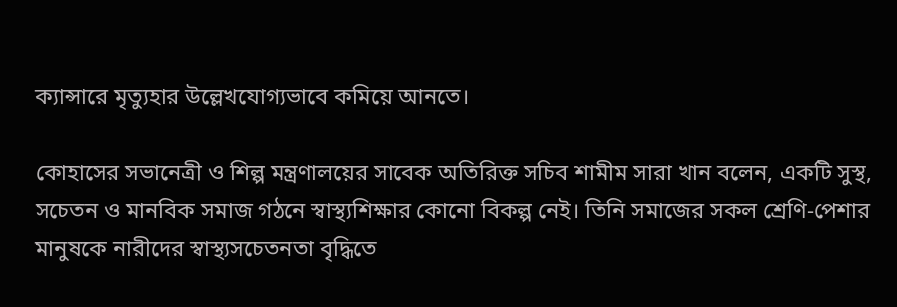ক্যান্সারে মৃত্যুহার উল্লেখযোগ্যভাবে কমিয়ে আনতে।

কোহাসের সভানেত্রী ও শিল্প মন্ত্রণালয়ের সাবেক অতিরিক্ত সচিব শামীম সারা খান বলেন, একটি সুস্থ, সচেতন ও মানবিক সমাজ গঠনে স্বাস্থ্যশিক্ষার কোনো বিকল্প নেই। তিনি সমাজের সকল শ্রেণি-পেশার মানুষকে নারীদের স্বাস্থ্যসচেতনতা বৃদ্ধিতে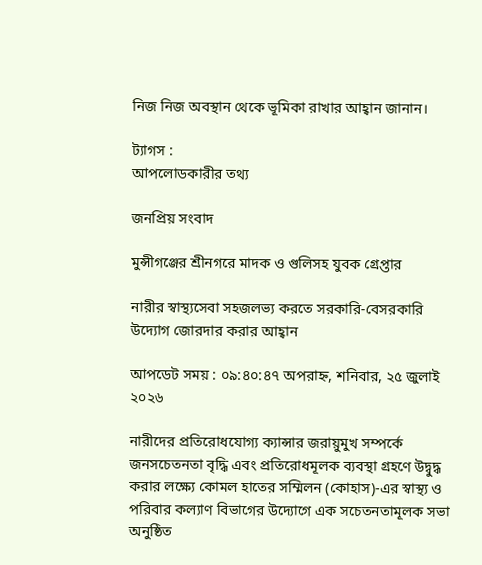নিজ নিজ অবস্থান থেকে ভূমিকা রাখার আহ্বান জানান।

ট্যাগস :
আপলোডকারীর তথ্য

জনপ্রিয় সংবাদ

মুন্সীগঞ্জের শ্রীনগরে মাদক ও গুলিসহ যুবক গ্রেপ্তার

নারীর স্বাস্থ্যসেবা সহজলভ্য করতে সরকারি-বেসরকারি উদ্যোগ জোরদার করার আহ্বান

আপডেট সময় : ০৯:৪০:৪৭ অপরাহ্ন, শনিবার, ২৫ জুলাই ২০২৬

নারীদের প্রতিরোধযোগ্য ক্যান্সার জরায়ুমুখ সম্পর্কে জনসচেতনতা বৃদ্ধি এবং প্রতিরোধমূলক ব্যবস্থা গ্রহণে উদ্বুদ্ধ করার লক্ষ্যে কোমল হাতের সম্মিলন (কোহাস)-এর স্বাস্থ্য ও পরিবার কল্যাণ বিভাগের উদ্যোগে এক সচেতনতামূলক সভা অনুষ্ঠিত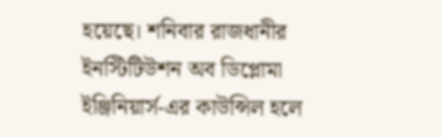হয়েছে। শনিবার রাজধানীর ইনস্টিটিউশন অব ডিপ্লোমা ইঞ্জিনিয়ার্স-এর কাউন্সিল হলে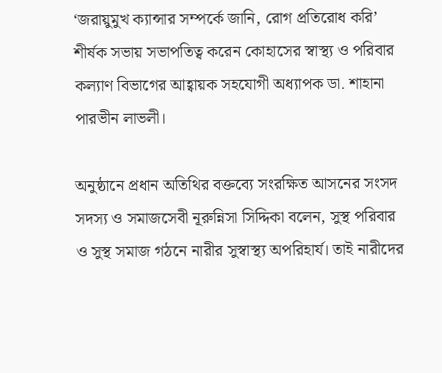‘জরায়ুমুখ ক্যান্সার সম্পর্কে জানি, রোগ প্রতিরোধ করি’ শীর্ষক সভায় সভাপতিত্ব করেন কোহাসের স্বাস্থ্য ও পরিবার কল্যাণ বিভাগের আহ্বায়ক সহযোগী অধ্যাপক ডা. শাহানা পারভীন লাভলী।

অনুষ্ঠানে প্রধান অতিথির বক্তব্যে সংরক্ষিত আসনের সংসদ সদস্য ও সমাজসেবী নূরুন্নিসা সিদ্দিকা বলেন, সুস্থ পরিবার ও সুস্থ সমাজ গঠনে নারীর সুস্বাস্থ্য অপরিহার্য। তাই নারীদের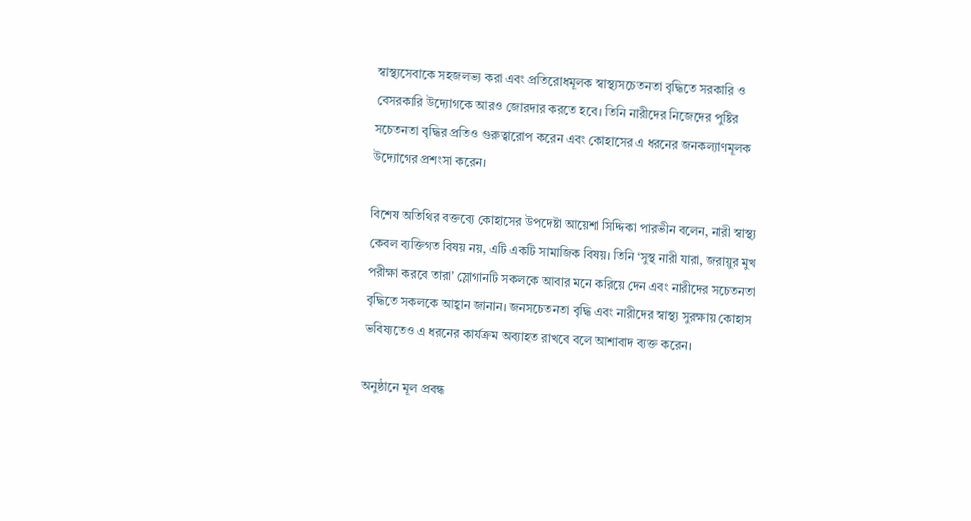স্বাস্থ্যসেবাকে সহজলভ্য করা এবং প্রতিরোধমূলক স্বাস্থ্যসচেতনতা বৃদ্ধিতে সরকারি ও বেসরকারি উদ্যোগকে আরও জোরদার করতে হবে। তিনি নারীদের নিজেদের পুষ্টির সচেতনতা বৃদ্ধির প্রতিও গুরুত্বারোপ করেন এবং কোহাসের এ ধরনের জনকল্যাণমূলক উদ্যোগের প্রশংসা করেন।

বিশেষ অতিথির বক্তব্যে কোহাসের উপদেষ্টা আয়েশা সিদ্দিকা পারভীন বলেন, নারী স্বাস্থ্য কেবল ব্যক্তিগত বিষয় নয়, এটি একটি সামাজিক বিষয়। তিনি ‘সুস্থ নারী যারা, জরায়ুর মুখ পরীক্ষা করবে তারা’ স্লোগানটি সকলকে আবার মনে করিয়ে দেন এবং নারীদের সচেতনতা বৃদ্ধিতে সকলকে আহ্বান জানান। জনসচেতনতা বৃদ্ধি এবং নারীদের স্বাস্থ্য সুরক্ষায় কোহাস ভবিষ্যতেও এ ধরনের কার্যক্রম অব্যাহত রাখবে বলে আশাবাদ ব্যক্ত করেন।

অনুষ্ঠানে মূল প্রবন্ধ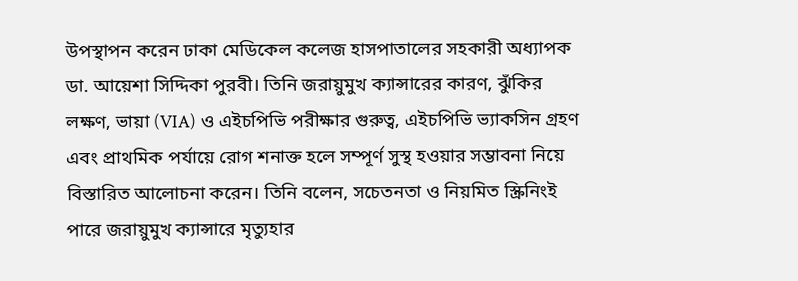উপস্থাপন করেন ঢাকা মেডিকেল কলেজ হাসপাতালের সহকারী অধ্যাপক ডা. আয়েশা সিদ্দিকা পুরবী। তিনি জরায়ুমুখ ক্যান্সারের কারণ, ঝুঁকির লক্ষণ, ভায়া (VIA) ও এইচপিভি পরীক্ষার গুরুত্ব, এইচপিভি ভ্যাকসিন গ্রহণ এবং প্রাথমিক পর্যায়ে রোগ শনাক্ত হলে সম্পূর্ণ সুস্থ হওয়ার সম্ভাবনা নিয়ে বিস্তারিত আলোচনা করেন। তিনি বলেন, সচেতনতা ও নিয়মিত স্ক্রিনিংই পারে জরায়ুমুখ ক্যান্সারে মৃত্যুহার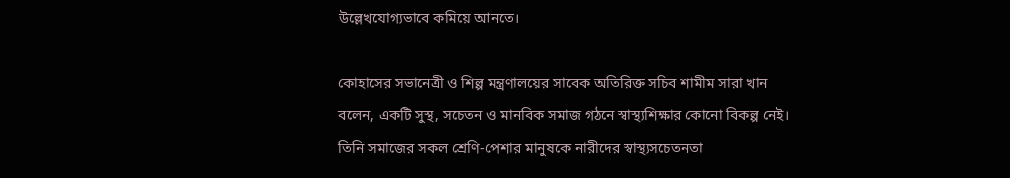উল্লেখযোগ্যভাবে কমিয়ে আনতে।

কোহাসের সভানেত্রী ও শিল্প মন্ত্রণালয়ের সাবেক অতিরিক্ত সচিব শামীম সারা খান বলেন, একটি সুস্থ, সচেতন ও মানবিক সমাজ গঠনে স্বাস্থ্যশিক্ষার কোনো বিকল্প নেই। তিনি সমাজের সকল শ্রেণি-পেশার মানুষকে নারীদের স্বাস্থ্যসচেতনতা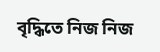বৃদ্ধিতে নিজ নিজ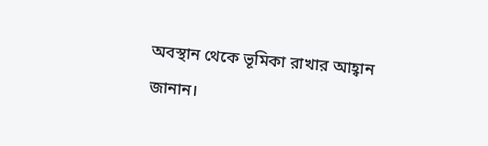অবস্থান থেকে ভূমিকা রাখার আহ্বান জানান।